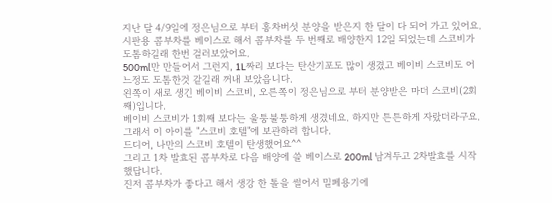지난 달 4/9일에 정은님으로 부터 홍차버섯 분양을 받은지 한 달이 다 되어 가고 있어요.
시판용 콤부차를 베이스로 해서 콤부차를 두 번째로 배양한지 12일 되었는데 스코비가 도톰하길래 한번 걸러보았어요.
500ml만 만들어서 그런지, 1L짜리 보다는 탄산기포도 많이 생겼고 베이비 스코비도 어느정도 도톰한것 같길래 꺼내 보았읍니다.
왼쪽이 새로 생긴 베이비 스코비, 오른쪽이 정은님으로 부터 분양받은 마더 스코비(2회째)입니다.
베이비 스코비가 1회째 보다는 울퉁불퉁하게 생겼네요. 하지만 튼튼하게 자랐더라구요. 그래서 이 아이를 "스코비 호텔"에 보관하려 합니다.
드디어, 나만의 스코비 호텔이 탄생했어요^^
그리고 1차 발효된 콤부차로 다음 배양에 쓸 베이스로 200ml 남겨두고 2차발효를 시작했답니다.
진저 콤부차가 좋다고 해서 생강 한 톨을 썰어서 밀폐용기에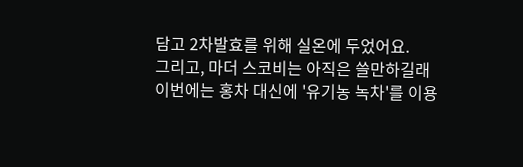담고 2차발효를 위해 실온에 두었어요.
그리고, 마더 스코비는 아직은 쓸만하길래
이번에는 홍차 대신에 '유기농 녹차'를 이용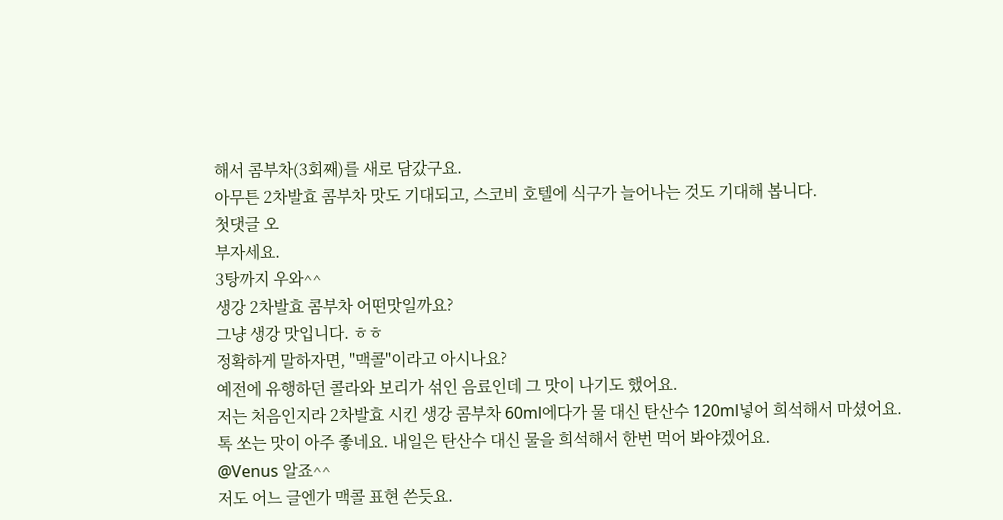해서 콤부차(3회째)를 새로 담갔구요.
아무튼 2차발효 콤부차 맛도 기대되고, 스코비 호텔에 식구가 늘어나는 것도 기대해 봅니다.
첫댓글 오
부자세요.
3탕까지 우와^^
생강 2차발효 콤부차 어떤맛일까요?
그냥 생강 맛입니다. ㅎㅎ
정확하게 말하자면, "맥콜"이라고 아시나요?
예전에 유행하던 콜라와 보리가 섞인 음료인데 그 맛이 나기도 했어요.
저는 처음인지라 2차발효 시킨 생강 콤부차 60ml에다가 물 대신 탄산수 120ml넣어 희석해서 마셨어요.
톡 쏘는 맛이 아주 좋네요. 내일은 탄산수 대신 물을 희석해서 한번 먹어 봐야겠어요.
@Venus 알죠^^
저도 어느 글엔가 맥콜 표현 쓴듯요.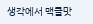생각에서 맥콜맛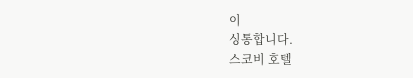이
싱통합니다.
스코비 호텔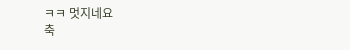ㅋㅋ 멋지네요
축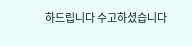하드립니다 수고하셨습니다